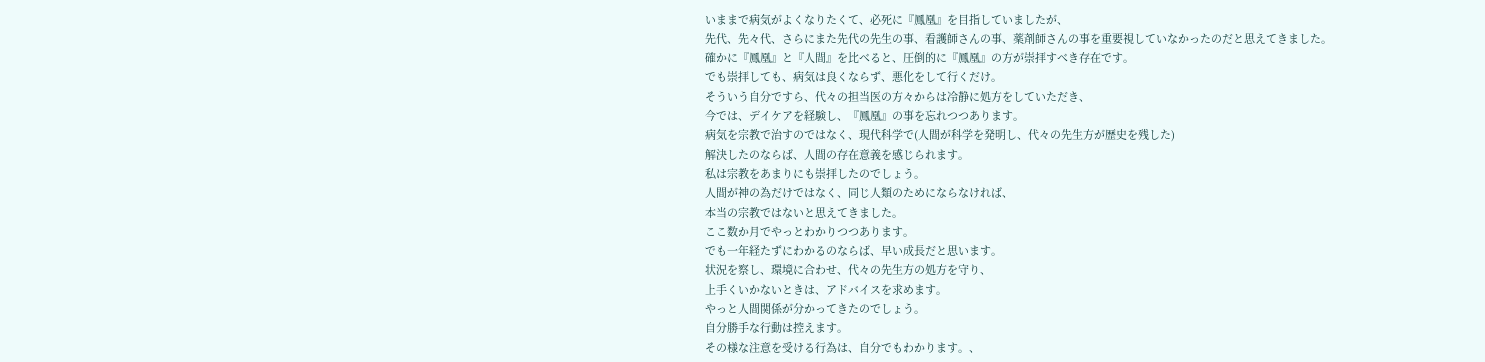いままで病気がよくなりたくて、必死に『鳳凰』を目指していましたが、
先代、先々代、さらにまた先代の先生の事、看護師さんの事、薬剤師さんの事を重要視していなかったのだと思えてきました。
確かに『鳳凰』と『人間』を比べると、圧倒的に『鳳凰』の方が崇拝すべき存在です。
でも崇拝しても、病気は良くならず、悪化をして行くだけ。
そういう自分ですら、代々の担当医の方々からは冷静に処方をしていただき、
今では、デイケアを経験し、『鳳凰』の事を忘れつつあります。
病気を宗教で治すのではなく、現代科学で(人間が科学を発明し、代々の先生方が歴史を残した)
解決したのならば、人間の存在意義を感じられます。
私は宗教をあまりにも崇拝したのでしょう。
人間が神の為だけではなく、同じ人類のためにならなければ、
本当の宗教ではないと思えてきました。
ここ数か月でやっとわかりつつあります。
でも一年経たずにわかるのならば、早い成長だと思います。
状況を察し、環境に合わせ、代々の先生方の処方を守り、
上手くいかないときは、アドバイスを求めます。
やっと人間関係が分かってきたのでしょう。
自分勝手な行動は控えます。
その様な注意を受ける行為は、自分でもわかります。、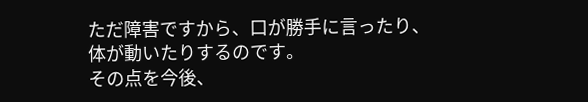ただ障害ですから、口が勝手に言ったり、体が動いたりするのです。
その点を今後、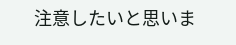注意したいと思いま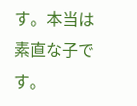す。本当は素直な子です。